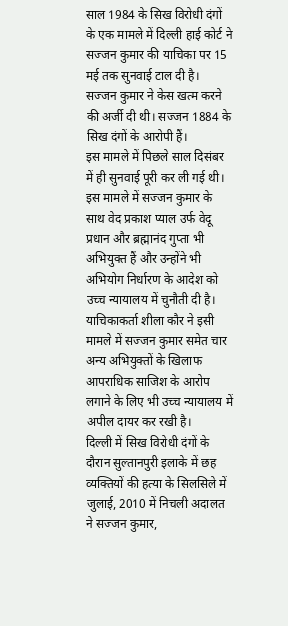साल 1984 के सिख विरोधी दंगों के एक मामले में दिल्ली हाई कोर्ट ने सज्जन कुमार की याचिका पर 15 मई तक सुनवाई टाल दी है। सज्जन कुमार ने केस खत्म करने की अर्जी दी थी। सज्जन 1884 के सिख दंगों के आरोपी हैं।
इस मामले में पिछले साल दिसंबर में ही सुनवाई पूरी कर ली गई थी। इस मामले में सज्जन कुमार के साथ वेद प्रकाश प्याल उर्फ वेदू प्रधान और ब्रह्मानंद गुप्ता भी अभियुक्त हैं और उन्होंने भी अभियोग निर्धारण के आदेश को उच्च न्यायालय में चुनौती दी है।
याचिकाकर्ता शीला कौर ने इसी मामले में सज्जन कुमार समेत चार अन्य अभियुक्तों के खिलाफ आपराधिक साजिश के आरोप लगाने के लिए भी उच्च न्यायालय में अपील दायर कर रखी है।
दिल्ली में सिख विरोधी दंगों के दौरान सुल्तानपुरी इलाके में छह व्यक्तियों की हत्या के सिलसिले में जुलाई, 2010 में निचली अदालत ने सज्जन कुमार,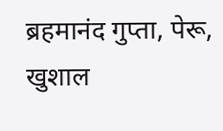ब्रहमानंद गुप्ता, पेरू, खुशाल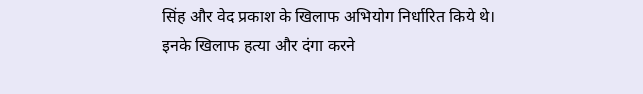सिंह और वेद प्रकाश के खिलाफ अभियोग निर्धारित किये थे।
इनके खिलाफ हत्या और दंगा करने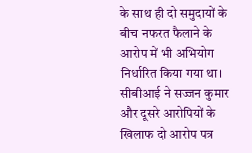के साथ ही दो समुदायों के बीच नफरत फैलाने के आरोप में भी अभियोग निर्धारित किया गया था। सीबीआई ने सज्जन कुमार और दूसरे आरोपियों के खिलाफ दो आरोप पत्र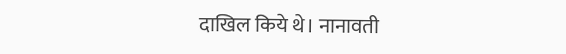दाखिल किये थे। नानावती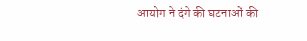आयोग ने दंगे की घटनाओं की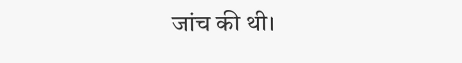जांच की थी।